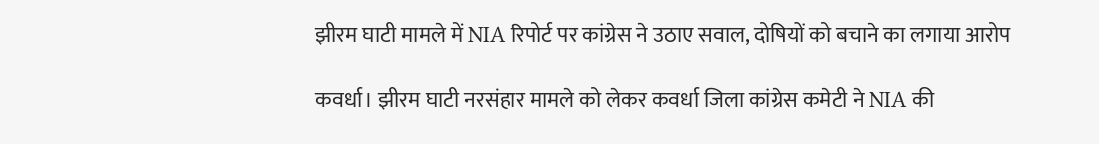झीरम घाटी मामले में NIA रिपोर्ट पर कांग्रेस ने उठाए सवाल, दोषियों को बचाने का लगाया आरोप

कवर्धा। झीरम घाटी नरसंहार मामले को लेकर कवर्धा जिला कांग्रेस कमेटी ने NIA की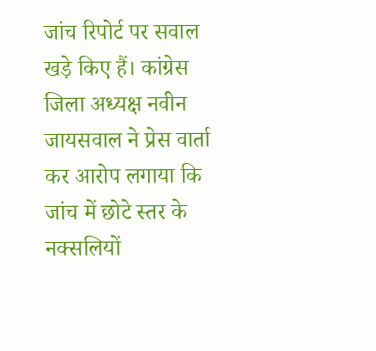जांच रिपोर्ट पर सवाल खड़े किए हैं। कांग्रेस जिला अध्यक्ष नवीन जायसवाल ने प्रेस वार्ता कर आरोप लगाया कि जांच में छोटे स्तर के नक्सलियों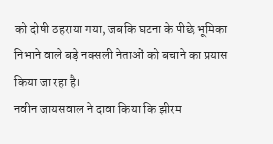को दोषी ठहराया गया, जबकि घटना के पीछे भूमिका निभाने वाले बड़े नक्सली नेताओं को बचाने का प्रयास किया जा रहा है।
नवीन जायसवाल ने दावा किया कि झीरम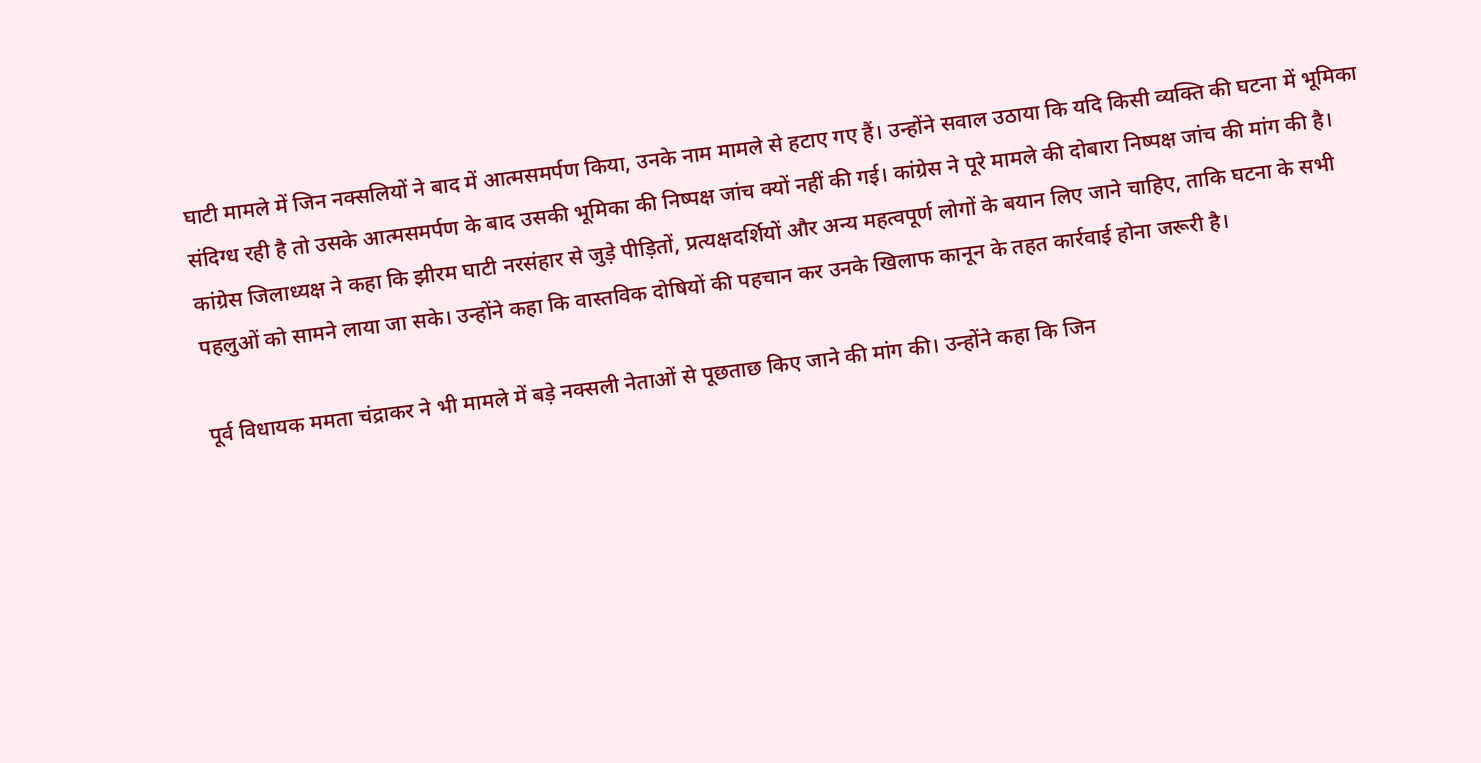घाटी मामले में जिन नक्सलियों ने बाद में आत्मसमर्पण किया, उनके नाम मामले से हटाए गए हैं। उन्होंने सवाल उठाया कि यदि किसी व्यक्ति की घटना में भूमिका संदिग्ध रही है तो उसके आत्मसमर्पण के बाद उसकी भूमिका की निष्पक्ष जांच क्यों नहीं की गई। कांग्रेस ने पूरे मामले की दोबारा निष्पक्ष जांच की मांग की है।
कांग्रेस जिलाध्यक्ष ने कहा कि झीरम घाटी नरसंहार से जुड़े पीड़ितों, प्रत्यक्षदर्शियों और अन्य महत्वपूर्ण लोगों के बयान लिए जाने चाहिए, ताकि घटना के सभी पहलुओं को सामने लाया जा सके। उन्होंने कहा कि वास्तविक दोषियों की पहचान कर उनके खिलाफ कानून के तहत कार्रवाई होना जरूरी है।

पूर्व विधायक ममता चंद्राकर ने भी मामले में बड़े नक्सली नेताओं से पूछताछ किए जाने की मांग की। उन्होंने कहा कि जिन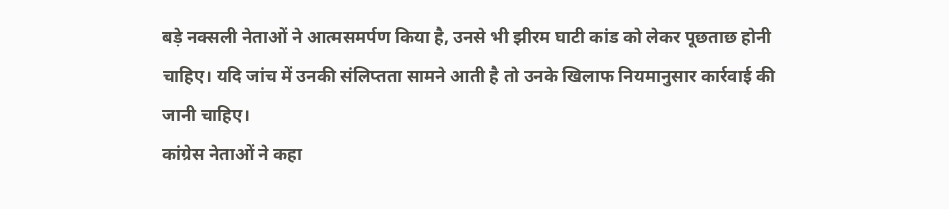बड़े नक्सली नेताओं ने आत्मसमर्पण किया है, उनसे भी झीरम घाटी कांड को लेकर पूछताछ होनी चाहिए। यदि जांच में उनकी संलिप्तता सामने आती है तो उनके खिलाफ नियमानुसार कार्रवाई की जानी चाहिए।
कांग्रेस नेताओं ने कहा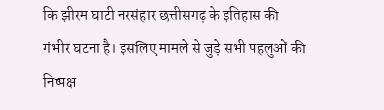कि झीरम घाटी नरसंहार छत्तीसगढ़ के इतिहास की गंभीर घटना है। इसलिए मामले से जुड़े सभी पहलुओं की निष्पक्ष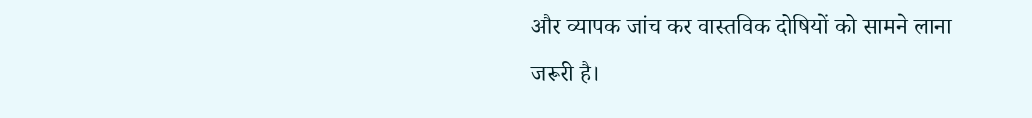और व्यापक जांच कर वास्तविक दोषियों को सामने लाना जरूरी है।